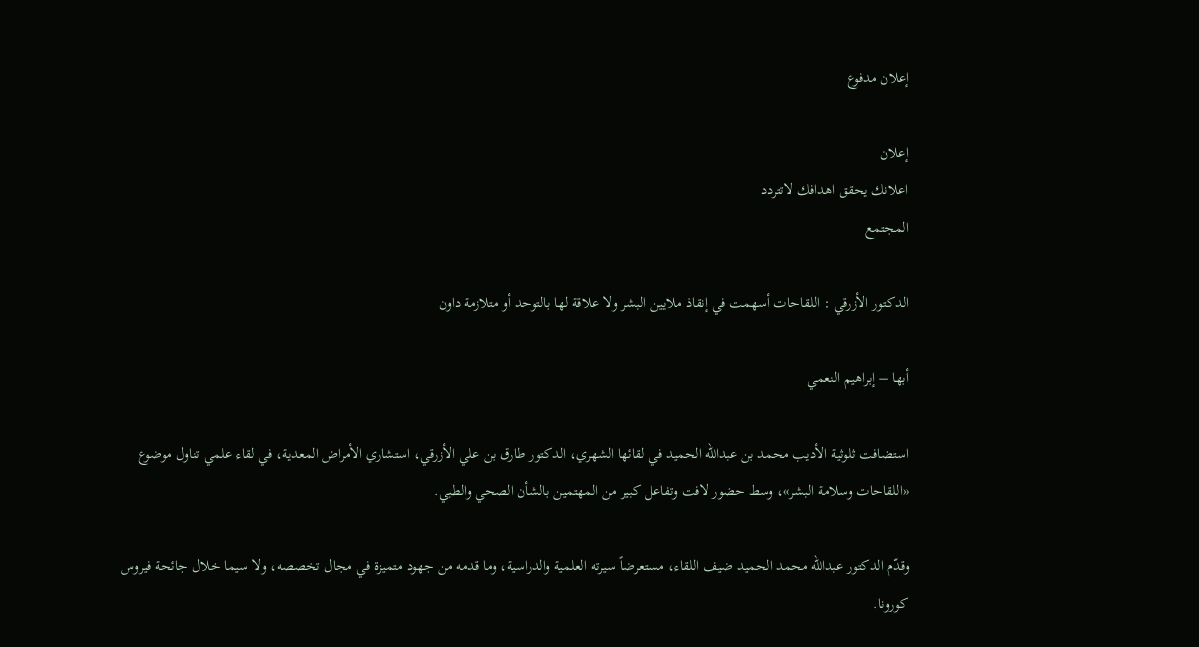إعلان مدفوع

إعلان
اعلانك يحقق اهدافك لاتتردد
المجتمع

الدكتور الأزرقي : اللقاحات أسهمت في إنقاذ ملايين البشر ولا علاقة لها بالتوحد أو متلازمة داون

أبها – إبراهيم النعمي

استضافت ثلوثية الأديب محمد بن عبدالله الحميد في لقائها الشهري، الدكتور طارق بن علي الأزرقي، استشاري الأمراض المعدية، في لقاء علمي تناول موضوع «اللقاحات وسلامة البشر»، وسط حضور لافت وتفاعل كبير من المهتمين بالشأن الصحي والطبي.

وقدّم الدكتور عبدالله محمد الحميد ضيف اللقاء، مستعرضاً سيرته العلمية والدراسية، وما قدمه من جهود متميزة في مجال تخصصه، ولا سيما خلال جائحة فيروس كورونا.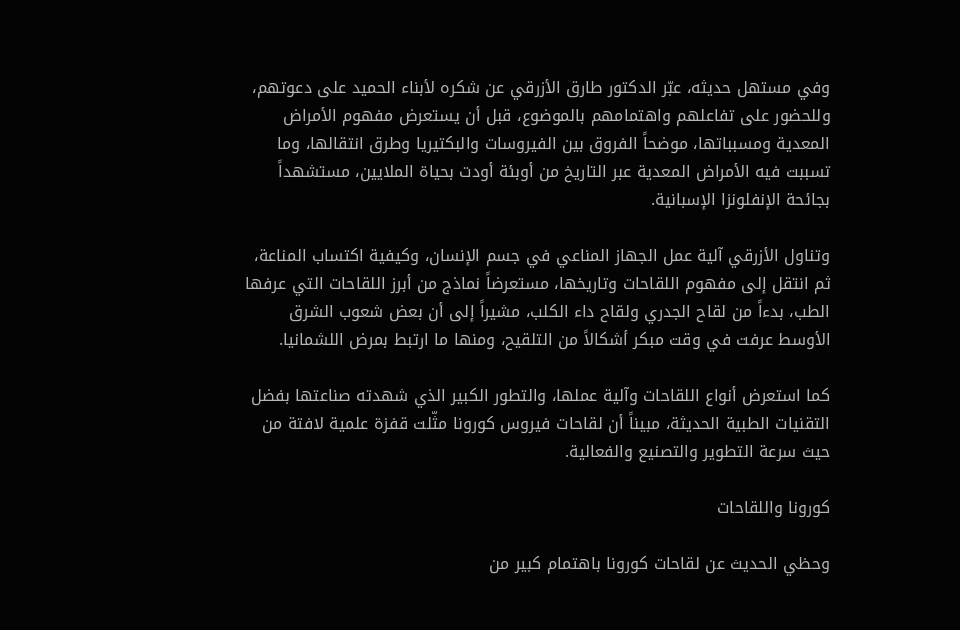وفي مستهل حديثه، عبّر الدكتور طارق الأزرقي عن شكره لأبناء الحميد على دعوتهم، وللحضور على تفاعلهم واهتمامهم بالموضوع، قبل أن يستعرض مفهوم الأمراض المعدية ومسبباتها، موضحاً الفروق بين الفيروسات والبكتيريا وطرق انتقالها، وما تسببت فيه الأمراض المعدية عبر التاريخ من أوبئة أودت بحياة الملايين، مستشهداً بجائحة الإنفلونزا الإسبانية.

وتناول الأزرقي آلية عمل الجهاز المناعي في جسم الإنسان، وكيفية اكتساب المناعة، ثم انتقل إلى مفهوم اللقاحات وتاريخها، مستعرضاً نماذج من أبرز اللقاحات التي عرفها الطب، بدءاً من لقاح الجدري ولقاح داء الكلب، مشيراً إلى أن بعض شعوب الشرق الأوسط عرفت في وقت مبكر أشكالاً من التلقيح، ومنها ما ارتبط بمرض اللشمانيا.

كما استعرض أنواع اللقاحات وآلية عملها، والتطور الكبير الذي شهدته صناعتها بفضل التقنيات الطبية الحديثة، مبيناً أن لقاحات فيروس كورونا مثّلت قفزة علمية لافتة من حيث سرعة التطوير والتصنيع والفعالية.

كورونا واللقاحات

وحظي الحديث عن لقاحات كورونا باهتمام كبير من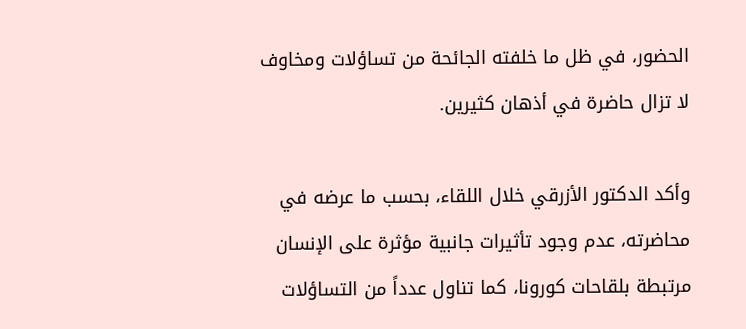الحضور، في ظل ما خلفته الجائحة من تساؤلات ومخاوف لا تزال حاضرة في أذهان كثيرين.

وأكد الدكتور الأزرقي خلال اللقاء، بحسب ما عرضه في محاضرته، عدم وجود تأثيرات جانبية مؤثرة على الإنسان مرتبطة بلقاحات كورونا، كما تناول عدداً من التساؤلات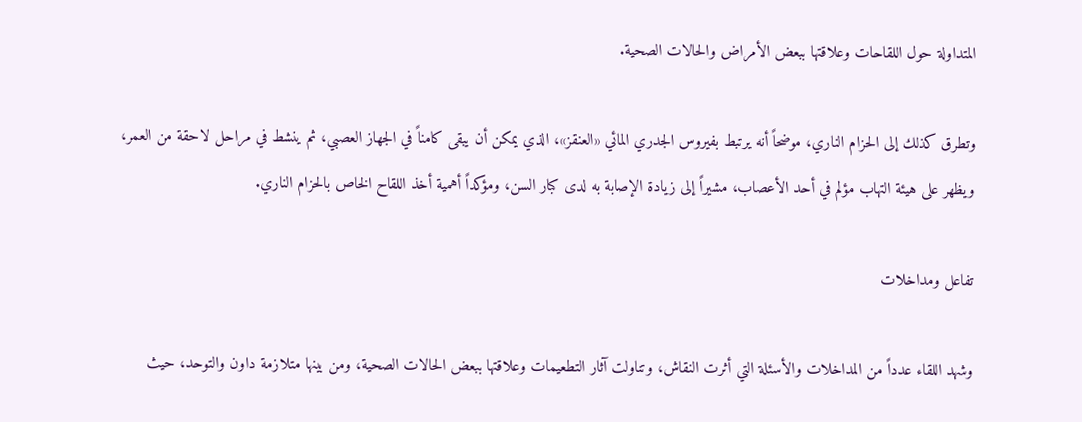المتداولة حول اللقاحات وعلاقتها ببعض الأمراض والحالات الصحية.

وتطرق كذلك إلى الحزام الناري، موضحاً أنه يرتبط بفيروس الجدري المائي «العنقز»، الذي يمكن أن يبقى كامناً في الجهاز العصبي، ثم ينشط في مراحل لاحقة من العمر، ويظهر على هيئة التهاب مؤلم في أحد الأعصاب، مشيراً إلى زيادة الإصابة به لدى كبار السن، ومؤكداً أهمية أخذ اللقاح الخاص بالحزام الناري.

تفاعل ومداخلات

وشهد اللقاء عدداً من المداخلات والأسئلة التي أثرت النقاش، وتناولت آثار التطعيمات وعلاقتها ببعض الحالات الصحية، ومن بينها متلازمة داون والتوحد، حيث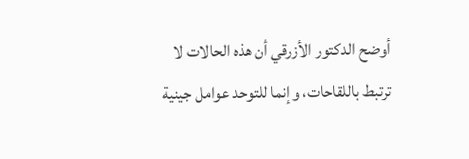أوضح الدكتور الأزرقي أن هذه الحالات لا ترتبط باللقاحات، وإنما للتوحد عوامل جينية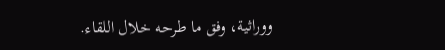ووراثية، وفق ما طرحه خلال اللقاء.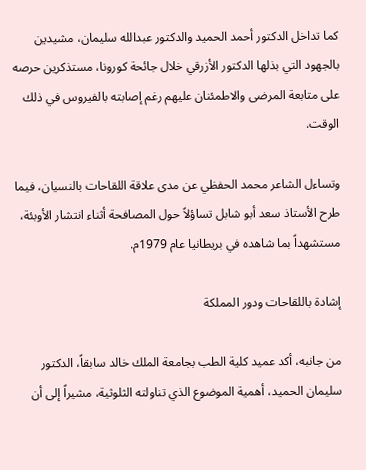كما تداخل الدكتور أحمد الحميد والدكتور عبدالله سليمان، مشيدين بالجهود التي بذلها الدكتور الأزرقي خلال جائحة كورونا، مستذكرين حرصه على متابعة المرضى والاطمئنان عليهم رغم إصابته بالفيروس في ذلك الوقت.

وتساءل الشاعر محمد الحفظي عن مدى علاقة اللقاحات بالنسيان، فيما طرح الأستاذ سعد أبو شابل تساؤلاً حول المصافحة أثناء انتشار الأوبئة، مستشهداً بما شاهده في بريطانيا عام 1979م.

إشادة باللقاحات ودور المملكة

من جانبه، أكد عميد كلية الطب بجامعة الملك خالد سابقاً، الدكتور سليمان الحميد، أهمية الموضوع الذي تناولته الثلوثية، مشيراً إلى أن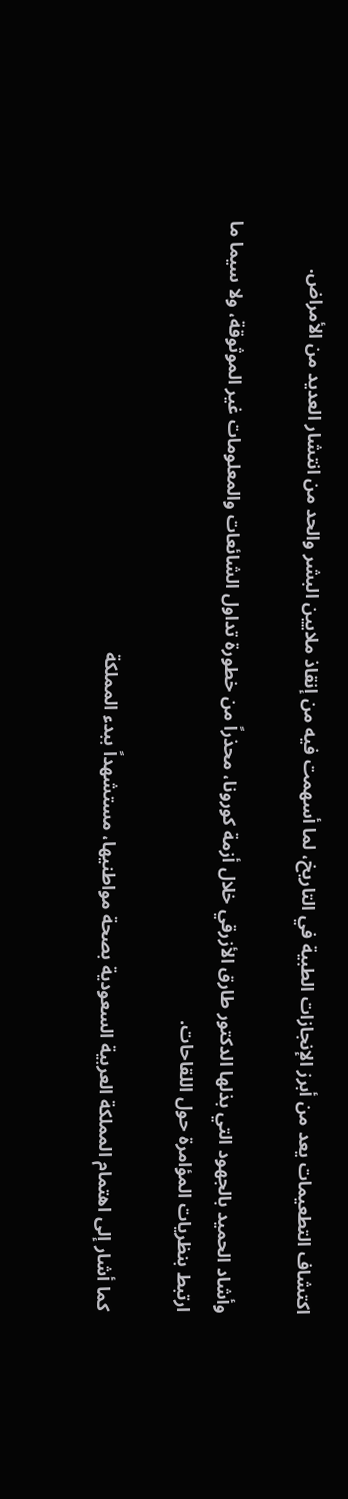اكتشاف التطعيمات يعد من أبرز الإنجازات الطبية في التاريخ، لما أسهمت فيه من إنقاذ ملايين البشر والحد من انتشار العديد من الأمراض.

وأشاد الحميد بالجهود التي بذلها الدكتور طارق الأزرقي خلال أزمة كورونا، محذراً من خطورة تداول الشائعات والمعلومات غير الموثوقة، ولا سيما ما ارتبط بنظريات المؤامرة حول اللقاحات.

كما أشار إلى اهتمام المملكة العربية السعودية بصحة مواطنيها، مستشهداً ببدء المملكة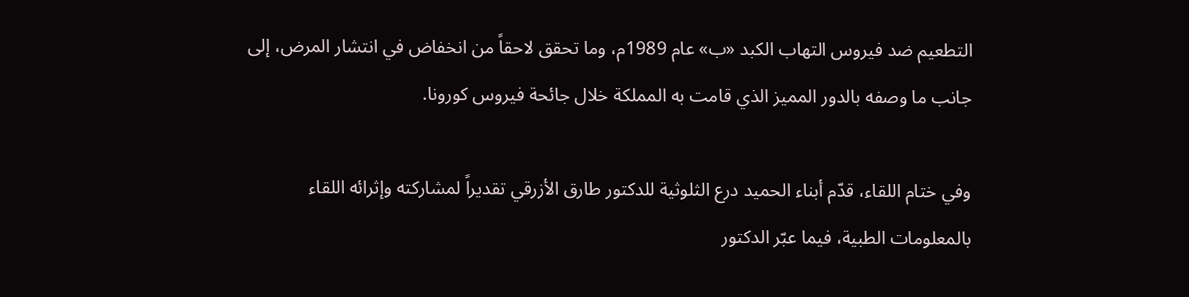التطعيم ضد فيروس التهاب الكبد «ب» عام 1989م، وما تحقق لاحقاً من انخفاض في انتشار المرض، إلى جانب ما وصفه بالدور المميز الذي قامت به المملكة خلال جائحة فيروس كورونا.

وفي ختام اللقاء، قدّم أبناء الحميد درع الثلوثية للدكتور طارق الأزرقي تقديراً لمشاركته وإثرائه اللقاء بالمعلومات الطبية، فيما عبّر الدكتور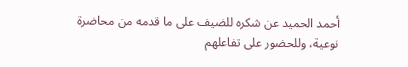أحمد الحميد عن شكره للضيف على ما قدمه من محاضرة نوعية، وللحضور على تفاعلهم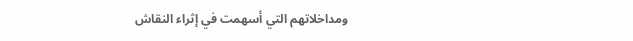ومداخلاتهم التي أسهمت في إثراء النقاش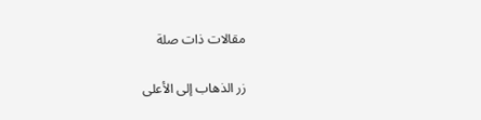مقالات ذات صلة

زر الذهاب إلى الأعلى